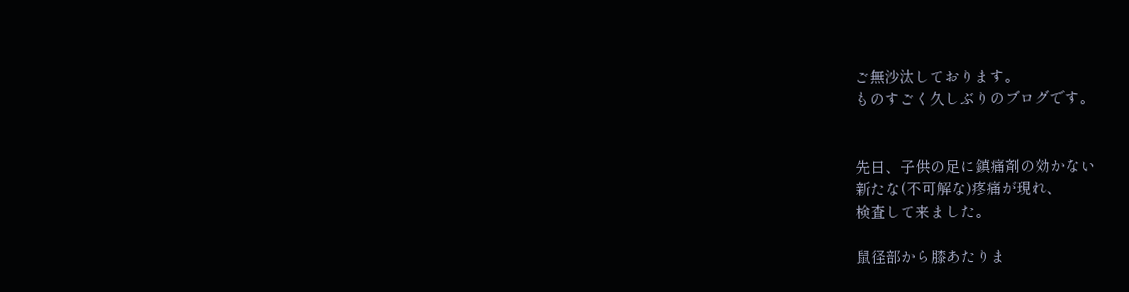ご無沙汰しております。
ものすごく久しぶりのブログです。


先日、子供の足に鎮痛剤の効かない
新たな(不可解な)疼痛が現れ、
検査して来ました。

鼠径部から膝あたりま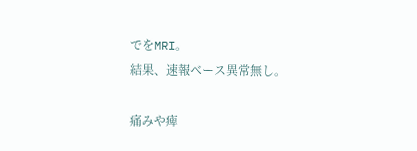でをMRI。
結果、速報ベース異常無し。

痛みや痺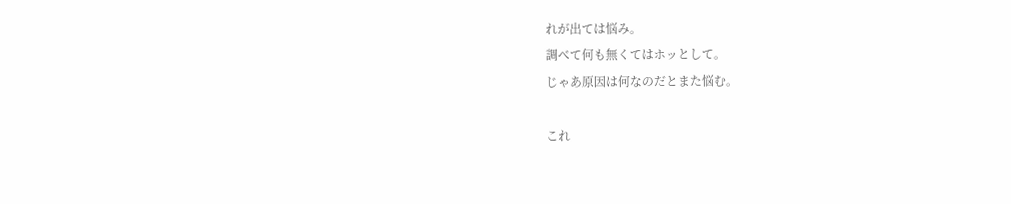れが出ては悩み。
調べて何も無くてはホッとして。
じゃあ原因は何なのだとまた悩む。

これ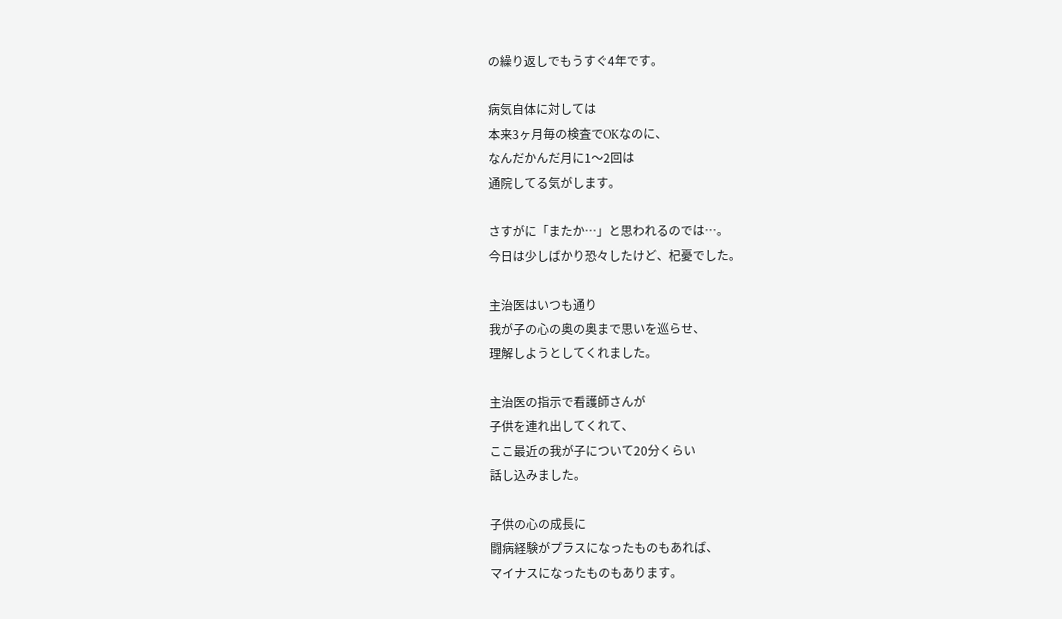の繰り返しでもうすぐ4年です。

病気自体に対しては
本来3ヶ月毎の検査でOKなのに、
なんだかんだ月に1〜2回は
通院してる気がします。

さすがに「またか…」と思われるのでは…。
今日は少しばかり恐々したけど、杞憂でした。

主治医はいつも通り
我が子の心の奥の奥まで思いを巡らせ、
理解しようとしてくれました。

主治医の指示で看護師さんが
子供を連れ出してくれて、
ここ最近の我が子について20分くらい
話し込みました。

子供の心の成長に
闘病経験がプラスになったものもあれば、
マイナスになったものもあります。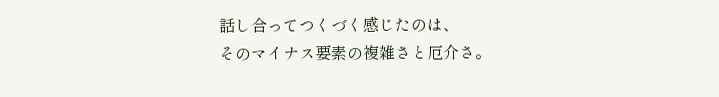話し合ってつくづく感じたのは、
そのマイナス要素の複雑さと厄介さ。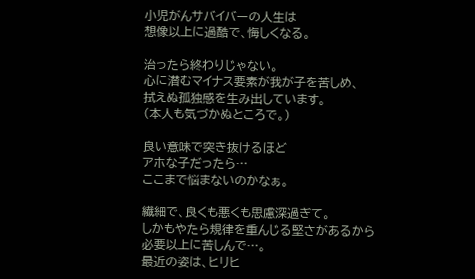小児がんサバイバーの人生は
想像以上に過酷で、悔しくなる。

治ったら終わりじゃない。
心に潜むマイナス要素が我が子を苦しめ、
拭えぬ孤独感を生み出しています。
(本人も気づかぬところで。)

良い意味で突き抜けるほど
アホな子だったら…
ここまで悩まないのかなぁ。

繊細で、良くも悪くも思慮深過ぎて。
しかもやたら規律を重んじる堅さがあるから
必要以上に苦しんで…。
最近の姿は、ヒリヒ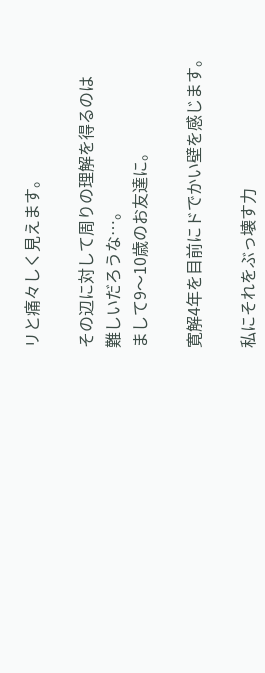リと痛々しく見えます。

その辺に対して周りの理解を得るのは
難しいだろうな…。
まして9〜10歳のお友達に。

寛解4年を目前にドでかい壁を感じます。

私にそれをぶっ壊す力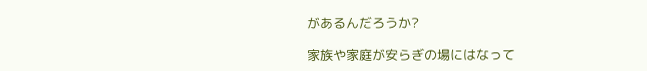があるんだろうか?

家族や家庭が安らぎの場にはなって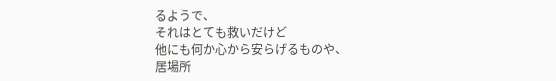るようで、
それはとても救いだけど
他にも何か心から安らげるものや、
居場所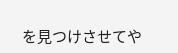を見つけさせてや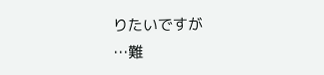りたいですが
…難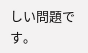しい問題です。